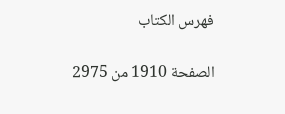فهرس الكتاب

الصفحة 1910 من 2975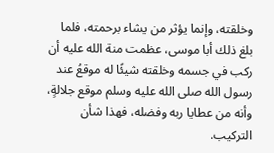وخلقته، وإنما يؤثر من يشاء برحمته، فلما بلغ ذلك أبا موسى، عظمت منة الله عليه أن ركب في جسمه وخلقته شيئًا له موقعُ عند رسول الله صلى الله عليه وسلم موقع جلالةٍ، وأنه من عطايا ربه وفضله، فهذا شأن التركيب.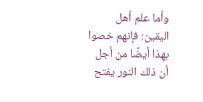وأما علم أهل اليقين: فإنهم خصوا بهذا أيضًا من أجل أن ذلك النور يفتح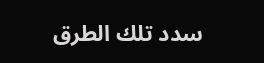سدد تلك الطرق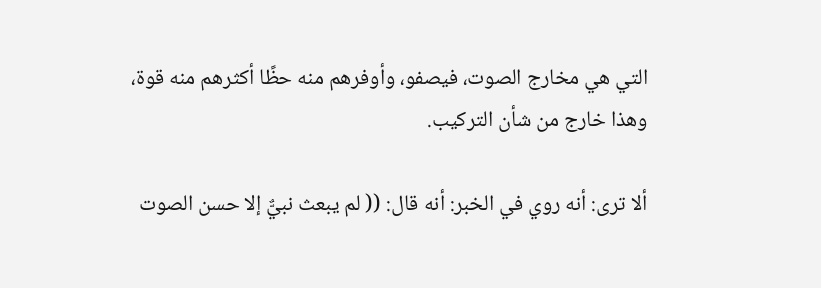التي هي مخارج الصوت، فيصفو، وأوفرهم منه حظًا أكثرهم منه قوة، وهذا خارج من شأن التركيب.

ألا ترى: أنه روي في الخبر: أنه قال: (( لم يبعث نبيٌّ إلا حسن الصوت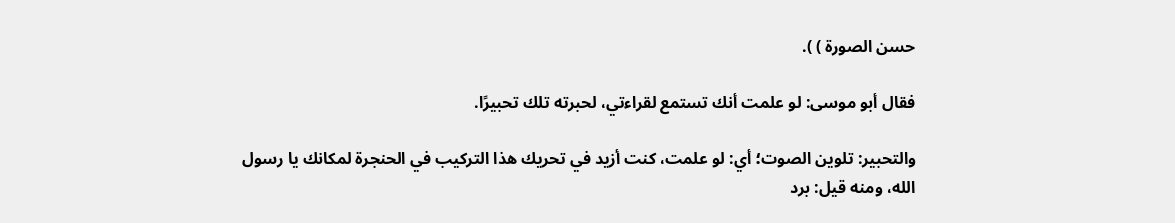حسن الصورة ) ).

فقال أبو موسى: لو علمت أنك تستمع لقراءتي، لحبرته تلك تحبيرًا.

والتحبير: تلوين الصوت؛ أي: لو علمت، كنت أزيد في تحريك هذا التركيب في الحنجرة لمكانك يا رسول الله، ومنه قيل: برد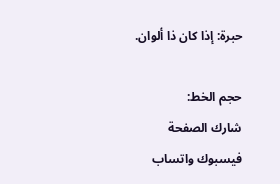حبرة: إذا كان ذا ألوان.

حجم الخط:
شارك الصفحة
فيسبوك واتساب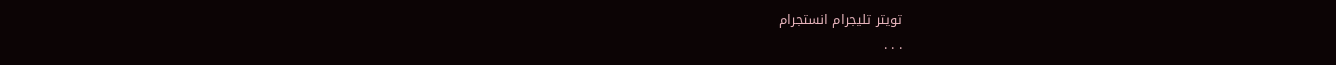تويتر تليجرام انستجرام
. . .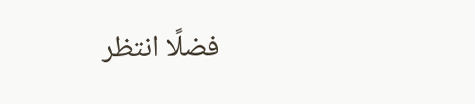فضلًا انتظر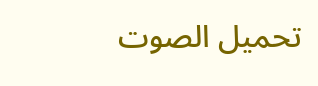تحميل الصوت